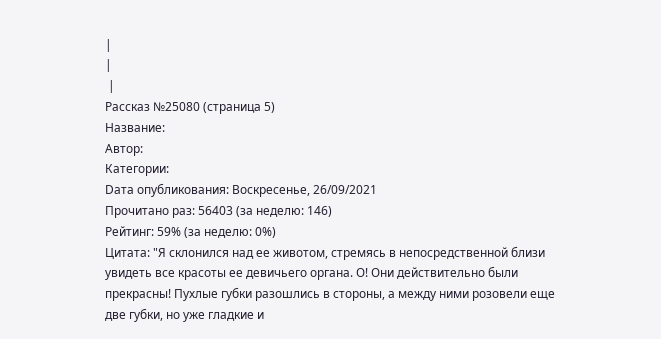|
|
 |
Рассказ №25080 (страница 5)
Название:
Автор:
Категории:
Dата опубликования: Воскресенье, 26/09/2021
Прочитано раз: 56403 (за неделю: 146)
Рейтинг: 59% (за неделю: 0%)
Цитата: "Я склонился над ее животом, стремясь в непосредственной близи увидеть все красоты ее девичьего органа. О! Они действительно были прекрасны! Пухлые губки разошлись в стороны, а между ними розовели еще две губки, но уже гладкие и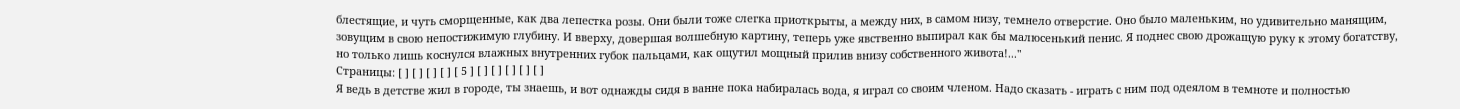блестящие, и чуть сморщенные, как два лепестка розы. Они были тоже слегка приоткрыты, а между них, в самом низу, темнело отверстие. Оно было маленьким, но удивительно манящим, зовущим в свою непостижимую глубину. И вверху, довершая волшебную картину, теперь уже явственно выпирал как бы малюсенький пенис. Я поднес свою дрожащую руку к этому богатству, но только лишь коснулся влажных внутренних губок пальцами, как ощутил мощный прилив внизу собственного живота!..."
Страницы: [ ] [ ] [ ] [ ] [ 5 ] [ ] [ ] [ ] [ ] [ ]
Я ведь в детстве жил в городе, ты знаешь, и вот однажды сидя в ванне пока набиралась вода, я играл со своим членом. Надо сказать - играть с ним под одеялом в темноте и полностью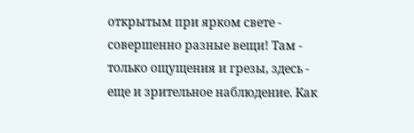открытым при ярком свете - совершенно разные вещи! Там - только ощущения и грезы, здесь - еще и зрительное наблюдение. Как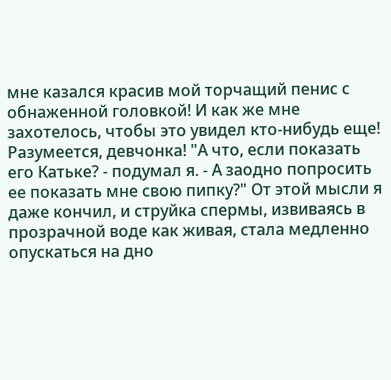мне казался красив мой торчащий пенис с обнаженной головкой! И как же мне захотелось, чтобы это увидел кто-нибудь еще! Разумеется, девчонка! "А что, если показать его Катьке? - подумал я. - А заодно попросить ее показать мне свою пипку?" От этой мысли я даже кончил, и струйка спермы, извиваясь в прозрачной воде как живая, стала медленно опускаться на дно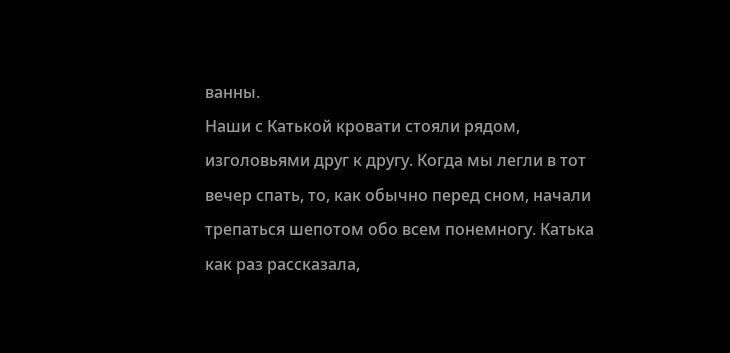ванны.
Наши с Катькой кровати стояли рядом, изголовьями друг к другу. Когда мы легли в тот вечер спать, то, как обычно перед сном, начали трепаться шепотом обо всем понемногу. Катька как раз рассказала,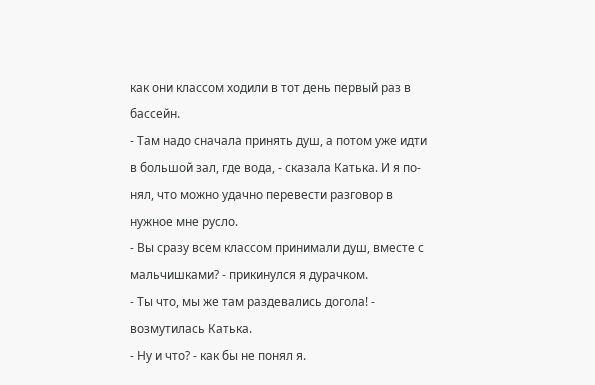как они классом ходили в тот день первый раз в бассейн.
- Там надо сначала принять душ, а потом уже идти в большой зал, где вода, - сказала Катька. И я по-нял, что можно удачно перевести разговор в нужное мне русло.
- Вы сразу всем классом принимали душ, вместе с мальчишками? - прикинулся я дурачком.
- Ты что, мы же там раздевались догола! - возмутилась Катька.
- Ну и что? - как бы не понял я.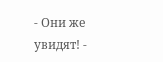- Они же увидят! -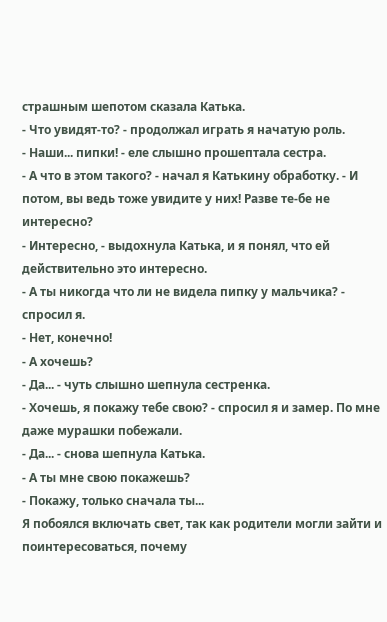страшным шепотом сказала Катька.
- Что увидят-то? - продолжал играть я начатую роль.
- Наши... пипки! - еле слышно прошептала сестра.
- А что в этом такого? - начал я Катькину обработку. - И потом, вы ведь тоже увидите у них! Разве те-бе не интересно?
- Интересно, - выдохнула Катька, и я понял, что ей действительно это интересно.
- А ты никогда что ли не видела пипку у мальчика? - спросил я.
- Нет, конечно!
- А хочешь?
- Да... - чуть слышно шепнула сестренка.
- Хочешь, я покажу тебе свою? - спросил я и замер. По мне даже мурашки побежали.
- Да... - снова шепнула Катька.
- А ты мне свою покажешь?
- Покажу, только сначала ты...
Я побоялся включать свет, так как родители могли зайти и поинтересоваться, почему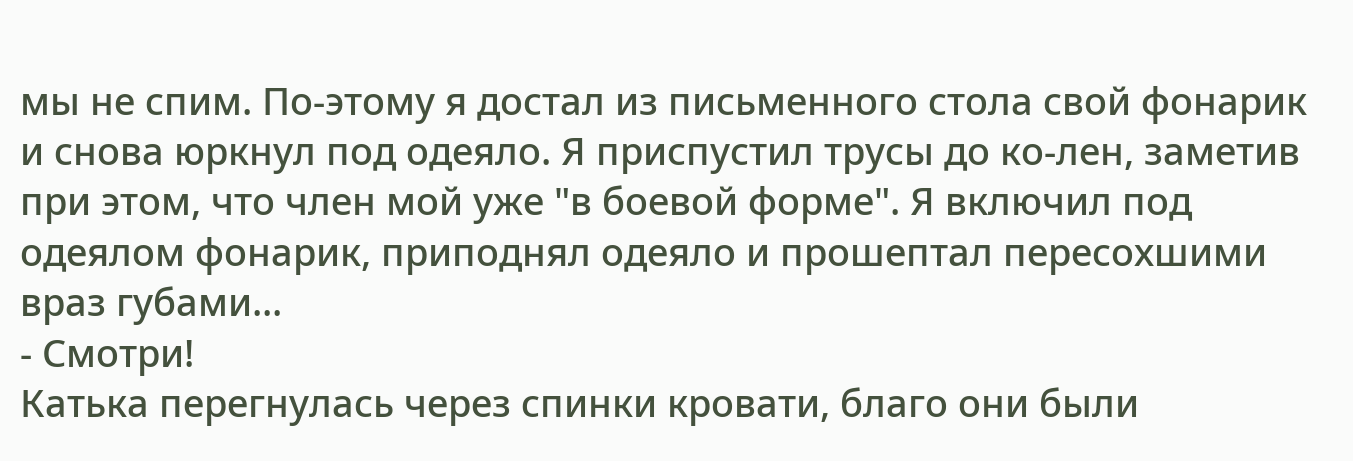мы не спим. По-этому я достал из письменного стола свой фонарик и снова юркнул под одеяло. Я приспустил трусы до ко-лен, заметив при этом, что член мой уже "в боевой форме". Я включил под одеялом фонарик, приподнял одеяло и прошептал пересохшими враз губами...
- Смотри!
Катька перегнулась через спинки кровати, благо они были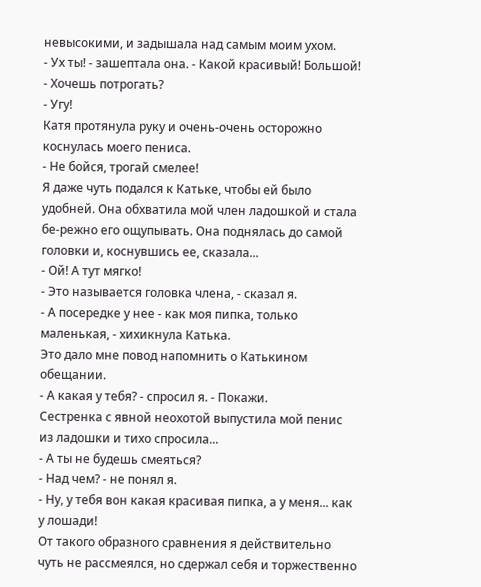невысокими, и задышала над самым моим ухом.
- Ух ты! - зашептала она. - Какой красивый! Большой!
- Хочешь потрогать?
- Угу!
Катя протянула руку и очень-очень осторожно коснулась моего пениса.
- Не бойся, трогай смелее!
Я даже чуть подался к Катьке, чтобы ей было удобней. Она обхватила мой член ладошкой и стала бе-режно его ощупывать. Она поднялась до самой головки и, коснувшись ее, сказала...
- Ой! А тут мягко!
- Это называется головка члена, - сказал я.
- А посередке у нее - как моя пипка, только маленькая, - хихикнула Катька.
Это дало мне повод напомнить о Катькином обещании.
- А какая у тебя? - спросил я. - Покажи.
Сестренка с явной неохотой выпустила мой пенис из ладошки и тихо спросила...
- А ты не будешь смеяться?
- Над чем? - не понял я.
- Ну, у тебя вон какая красивая пипка, а у меня... как у лошади!
От такого образного сравнения я действительно чуть не рассмеялся, но сдержал себя и торжественно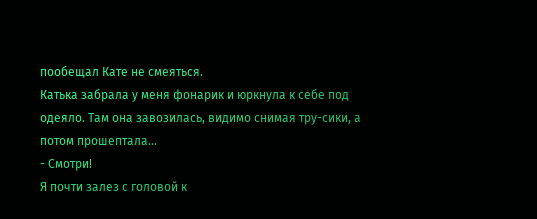пообещал Кате не смеяться.
Катька забрала у меня фонарик и юркнула к себе под одеяло. Там она завозилась, видимо снимая тру-сики, а потом прошептала...
- Смотри!
Я почти залез с головой к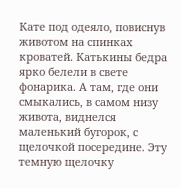Кате под одеяло, повиснув животом на спинках кроватей. Катькины бедра ярко белели в свете фонарика. А там, где они смыкались, в самом низу живота, виднелся маленький бугорок, с щелочкой посередине. Эту темную щелочку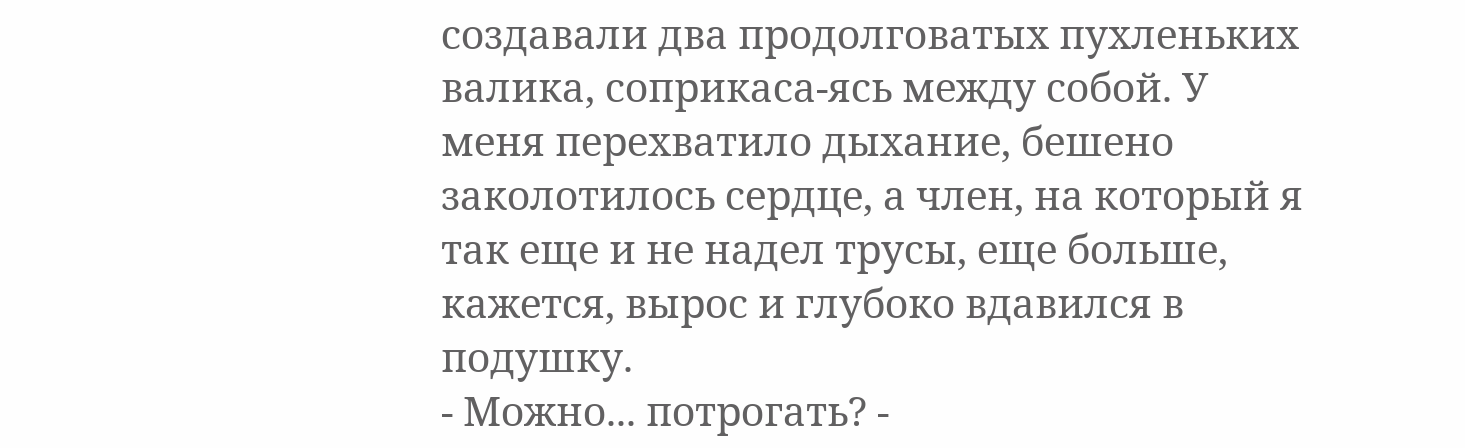создавали два продолговатых пухленьких валика, соприкаса-ясь между собой. У меня перехватило дыхание, бешено заколотилось сердце, а член, на который я так еще и не надел трусы, еще больше, кажется, вырос и глубоко вдавился в подушку.
- Можно... потрогать? -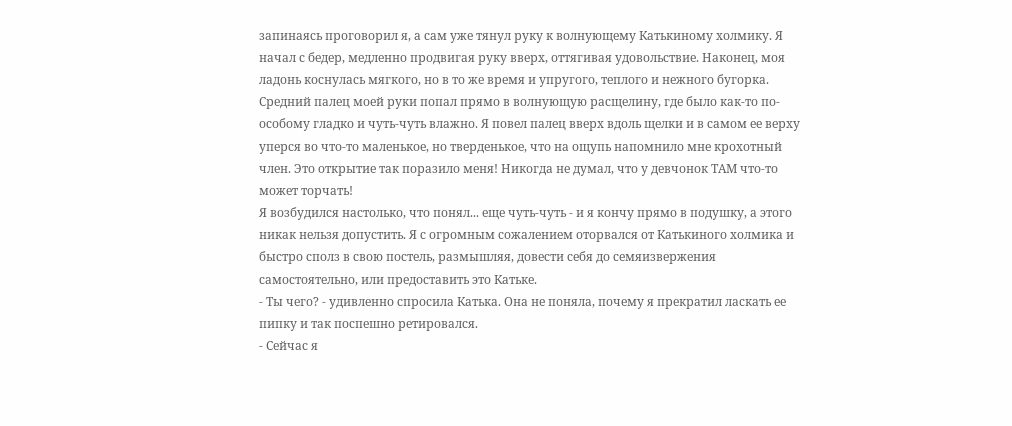запинаясь проговорил я, а сам уже тянул руку к волнующему Катькиному холмику. Я начал с бедер, медленно продвигая руку вверх, оттягивая удовольствие. Наконец, моя ладонь коснулась мягкого, но в то же время и упругого, теплого и нежного бугорка. Средний палец моей руки попал прямо в волнующую расщелину, где было как-то по-особому гладко и чуть-чуть влажно. Я повел палец вверх вдоль щелки и в самом ее верху уперся во что-то маленькое, но тверденькое, что на ощупь напомнило мне крохотный член. Это открытие так поразило меня! Никогда не думал, что у девчонок ТАМ что-то может торчать!
Я возбудился настолько, что понял... еще чуть-чуть - и я кончу прямо в подушку, а этого никак нельзя допустить. Я с огромным сожалением оторвался от Катькиного холмика и быстро сполз в свою постель, размышляя, довести себя до семяизвержения самостоятельно, или предоставить это Катьке.
- Ты чего? - удивленно спросила Катька. Она не поняла, почему я прекратил ласкать ее пипку и так поспешно ретировался.
- Сейчас я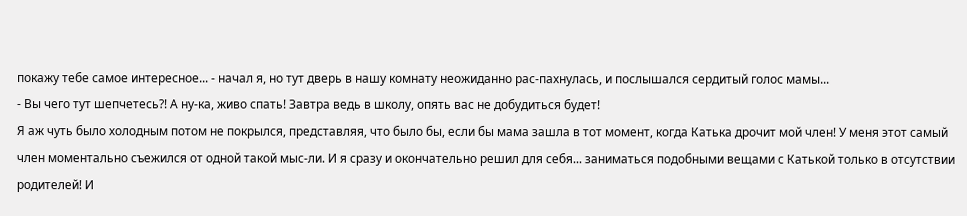покажу тебе самое интересное... - начал я, но тут дверь в нашу комнату неожиданно рас-пахнулась, и послышался сердитый голос мамы...
- Вы чего тут шепчетесь?! А ну-ка, живо спать! Завтра ведь в школу, опять вас не добудиться будет!
Я аж чуть было холодным потом не покрылся, представляя, что было бы, если бы мама зашла в тот момент, когда Катька дрочит мой член! У меня этот самый член моментально съежился от одной такой мыс-ли. И я сразу и окончательно решил для себя... заниматься подобными вещами с Катькой только в отсутствии родителей! И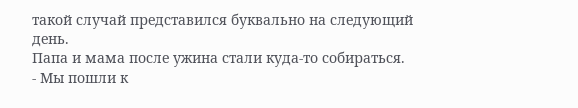такой случай представился буквально на следующий день.
Папа и мама после ужина стали куда-то собираться.
- Мы пошли к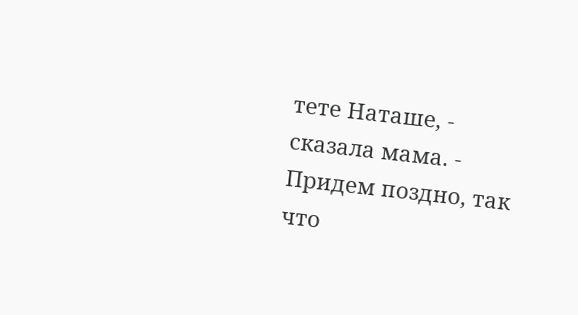тете Наташе, - сказала мама. - Придем поздно, так что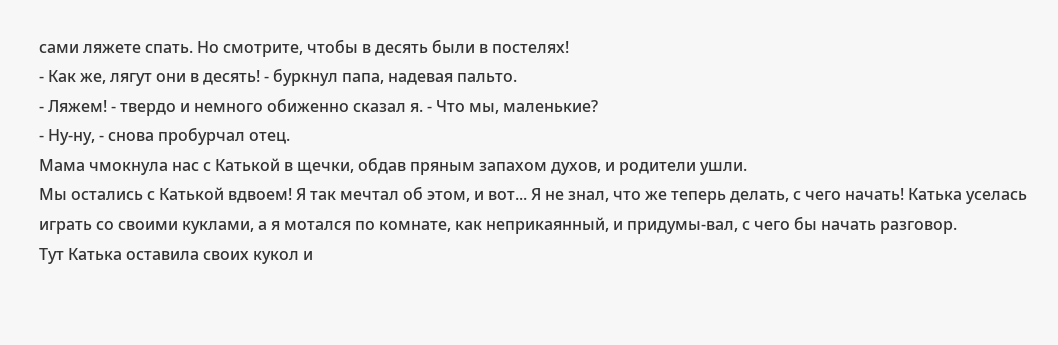сами ляжете спать. Но смотрите, чтобы в десять были в постелях!
- Как же, лягут они в десять! - буркнул папа, надевая пальто.
- Ляжем! - твердо и немного обиженно сказал я. - Что мы, маленькие?
- Ну-ну, - снова пробурчал отец.
Мама чмокнула нас с Катькой в щечки, обдав пряным запахом духов, и родители ушли.
Мы остались с Катькой вдвоем! Я так мечтал об этом, и вот... Я не знал, что же теперь делать, с чего начать! Катька уселась играть со своими куклами, а я мотался по комнате, как неприкаянный, и придумы-вал, с чего бы начать разговор.
Тут Катька оставила своих кукол и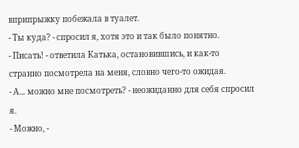вприпрыжку побежала в туалет.
- Ты куда? - спросил я, хотя это и так было понятно.
- Писать! - ответила Катька, остановившись, и как-то странно посмотрела на меня, словно чего-то ожидая.
- А... можно мне посмотреть? - неожиданно для себя спросил я.
- Можно, -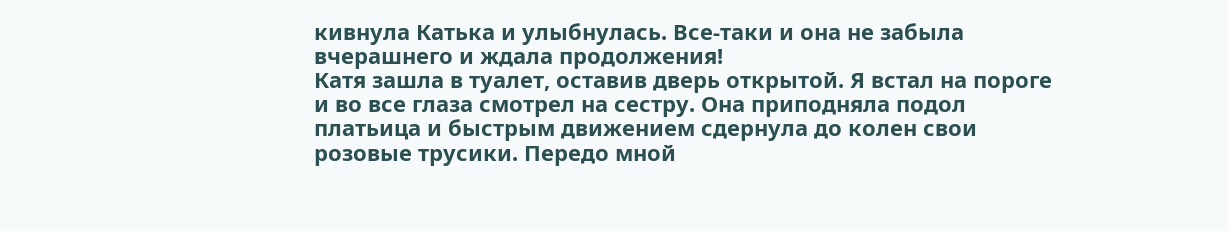кивнула Катька и улыбнулась. Все-таки и она не забыла вчерашнего и ждала продолжения!
Катя зашла в туалет, оставив дверь открытой. Я встал на пороге и во все глаза смотрел на сестру. Она приподняла подол платьица и быстрым движением сдернула до колен свои розовые трусики. Передо мной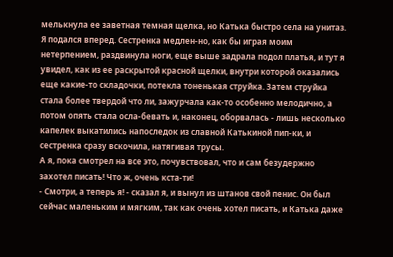мелькнула ее заветная темная щелка, но Катька быстро села на унитаз. Я подался вперед. Сестренка медлен-но, как бы играя моим нетерпением, раздвинула ноги, еще выше задрала подол платья, и тут я увидел, как из ее раскрытой красной щелки, внутри которой оказались еще какие-то складочки, потекла тоненькая струйка. Затем струйка стала более твердой что ли, зажурчала как-то особенно мелодично, а потом опять стала осла-бевать и, наконец, оборвалась - лишь несколько капелек выкатились напоследок из славной Катькиной пип-ки, и сестренка сразу вскочила, натягивая трусы.
А я, пока смотрел на все это, почувствовал, что и сам безудержно захотел писать! Что ж, очень кста-ти!
- Смотри, а теперь я! - сказал я, и вынул из штанов свой пенис. Он был сейчас маленьким и мягким, так как очень хотел писать, и Катька даже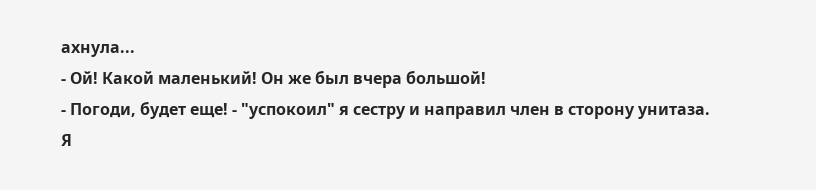ахнула...
- Ой! Какой маленький! Он же был вчера большой!
- Погоди, будет еще! - "успокоил" я сестру и направил член в сторону унитаза.
Я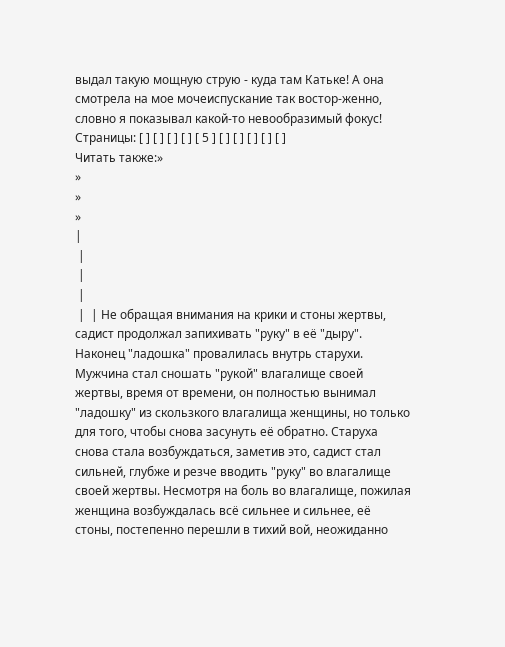выдал такую мощную струю - куда там Катьке! А она смотрела на мое мочеиспускание так востор-женно, словно я показывал какой-то невообразимый фокус!
Страницы: [ ] [ ] [ ] [ ] [ 5 ] [ ] [ ] [ ] [ ] [ ]
Читать также:»
»
»
»
|
 |
 |
 |
 |  | Не обращая внимания на крики и стоны жертвы, садист продолжал запихивать "руку" в её "дыру". Наконец "ладошка" провалилась внутрь старухи. Мужчина стал сношать "рукой" влагалище своей жертвы, время от времени, он полностью вынимал "ладошку" из скользкого влагалища женщины, но только для того, чтобы снова засунуть её обратно. Старуха снова стала возбуждаться, заметив это, садист стал сильней, глубже и резче вводить "руку" во влагалище своей жертвы. Несмотря на боль во влагалище, пожилая женщина возбуждалась всё сильнее и сильнее, её стоны, постепенно перешли в тихий вой, неожиданно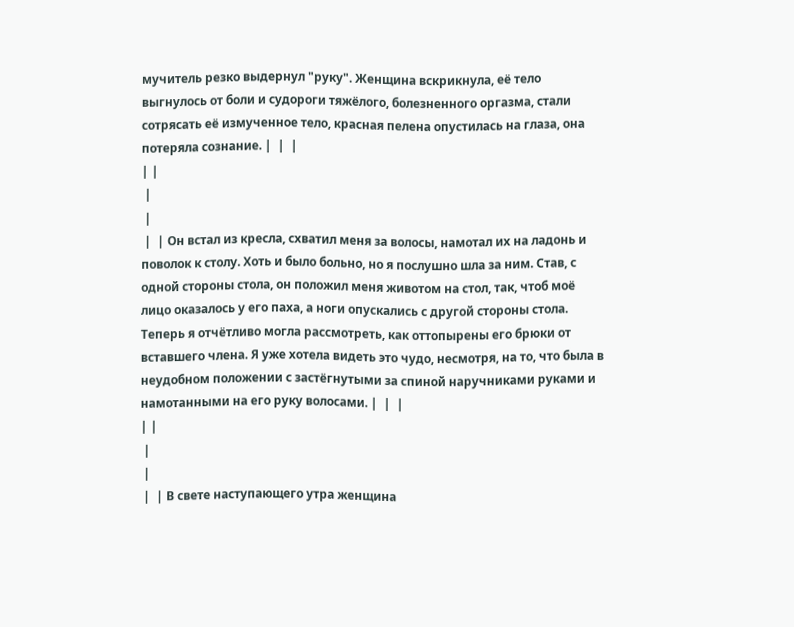мучитель резко выдернул "руку". Женщина вскрикнула, её тело выгнулось от боли и судороги тяжёлого, болезненного оргазма, стали сотрясать её измученное тело, красная пелена опустилась на глаза, она потеряла сознание. |  |  |
| |
 |
 |
 |  | Он встал из кресла, схватил меня за волосы, намотал их на ладонь и поволок к столу. Хоть и было больно, но я послушно шла за ним. Став, с одной стороны стола, он положил меня животом на стол, так, чтоб моё лицо оказалось у его паха, а ноги опускались с другой стороны стола. Теперь я отчётливо могла рассмотреть, как оттопырены его брюки от вставшего члена. Я уже хотела видеть это чудо, несмотря, на то, что была в неудобном положении с застёгнутыми за спиной наручниками руками и намотанными на его руку волосами. |  |  |
| |
 |
 |
 |  | В свете наступающего утра женщина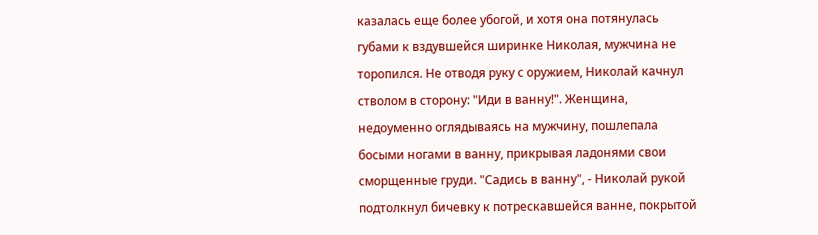казалась еще более убогой, и хотя она потянулась губами к вздувшейся ширинке Николая, мужчина не торопился. Не отводя руку с оружием, Николай качнул стволом в сторону: "Иди в ванну!". Женщина, недоуменно оглядываясь на мужчину, пошлепала босыми ногами в ванну, прикрывая ладонями свои сморщенные груди. "Садись в ванну", - Николай рукой подтолкнул бичевку к потрескавшейся ванне, покрытой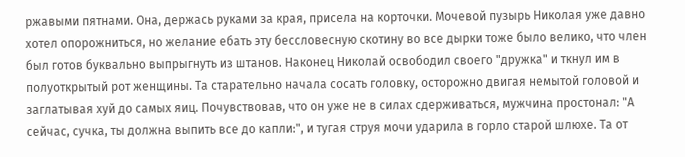ржавыми пятнами. Она, держась руками за края, присела на корточки. Мочевой пузырь Николая уже давно хотел опорожниться, но желание ебать эту бессловесную скотину во все дырки тоже было велико, что член был готов буквально выпрыгнуть из штанов. Наконец Николай освободил своего "дружка" и ткнул им в полуоткрытый рот женщины. Та старательно начала сосать головку, осторожно двигая немытой головой и заглатывая хуй до самых яиц. Почувствовав, что он уже не в силах сдерживаться, мужчина простонал: "А сейчас, сучка, ты должна выпить все до капли:", и тугая струя мочи ударила в горло старой шлюхе. Та от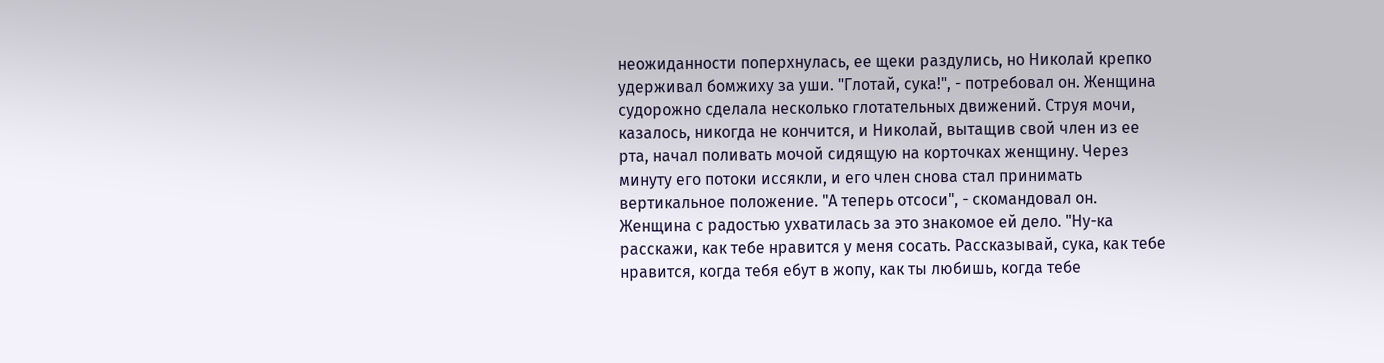неожиданности поперхнулась, ее щеки раздулись, но Николай крепко удерживал бомжиху за уши. "Глотай, сука!", - потребовал он. Женщина судорожно сделала несколько глотательных движений. Струя мочи, казалось, никогда не кончится, и Николай, вытащив свой член из ее рта, начал поливать мочой сидящую на корточках женщину. Через минуту его потоки иссякли, и его член снова стал принимать вертикальное положение. "А теперь отсоси", - скомандовал он. Женщина с радостью ухватилась за это знакомое ей дело. "Ну-ка расскажи, как тебе нравится у меня сосать. Рассказывай, сука, как тебе нравится, когда тебя ебут в жопу, как ты любишь, когда тебе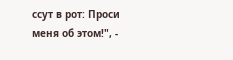ссут в рот: Проси меня об этом!", -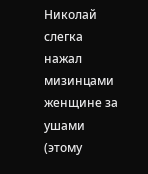Николай слегка нажал мизинцами женщине за ушами (этому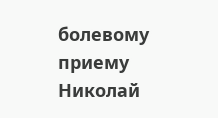болевому приему Николай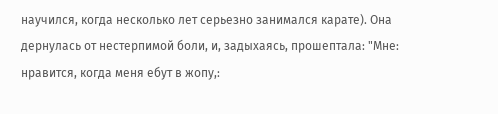научился, когда несколько лет серьезно занимался карате). Она дернулась от нестерпимой боли, и, задыхаясь, прошептала: "Мне: нравится, когда меня ебут в жопу,: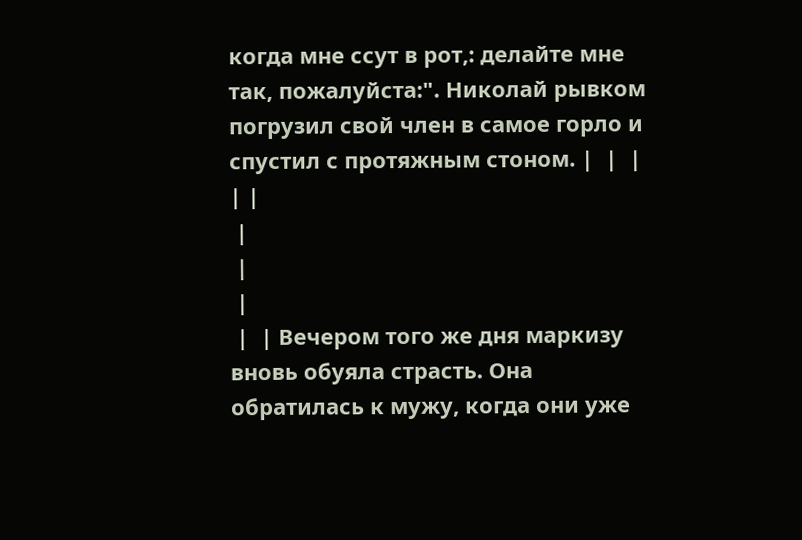когда мне ссут в рот,: делайте мне так, пожалуйста:". Николай рывком погрузил свой член в самое горло и спустил с протяжным стоном. |  |  |
| |
 |
 |
 |
 |  | Вечером того же дня маркизу вновь обуяла страсть. Она обратилась к мужу, когда они уже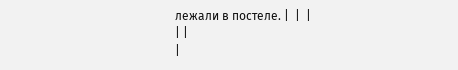лежали в постеле. |  |  |
| |
|